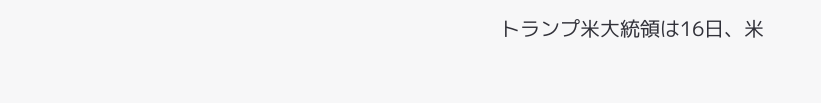トランプ米大統領は16日、米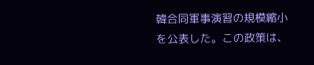韓合同軍事演習の規模縮小を公表した。この政策は、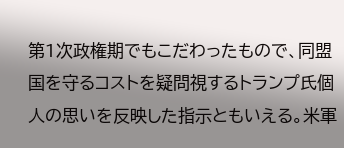第1次政権期でもこだわったもので、同盟国を守るコストを疑問視するトランプ氏個人の思いを反映した指示ともいえる。米軍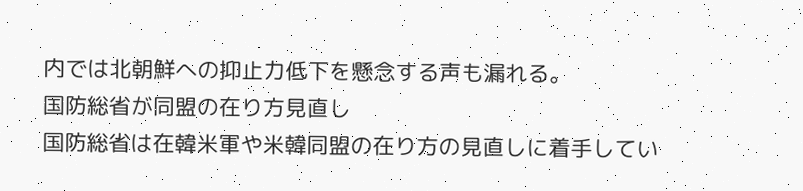内では北朝鮮への抑止力低下を懸念する声も漏れる。
国防総省が同盟の在り方見直し
国防総省は在韓米軍や米韓同盟の在り方の見直しに着手してい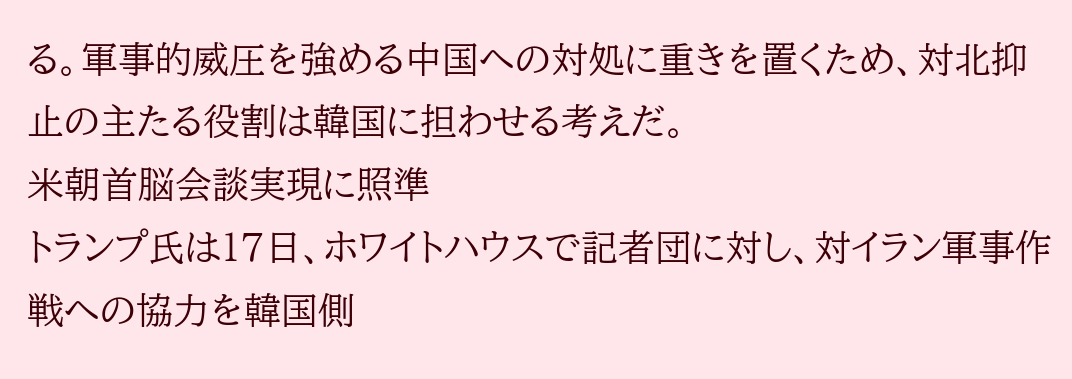る。軍事的威圧を強める中国への対処に重きを置くため、対北抑止の主たる役割は韓国に担わせる考えだ。
米朝首脳会談実現に照準
トランプ氏は17日、ホワイトハウスで記者団に対し、対イラン軍事作戦への協力を韓国側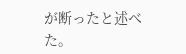が断ったと述べた。